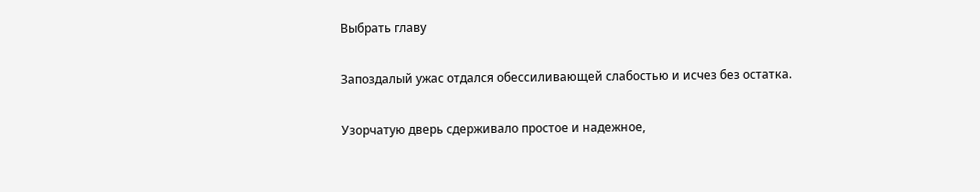Выбрать главу

Запоздалый ужас отдался обессиливающей слабостью и исчез без остатка.

Узорчатую дверь сдерживало простое и надежное,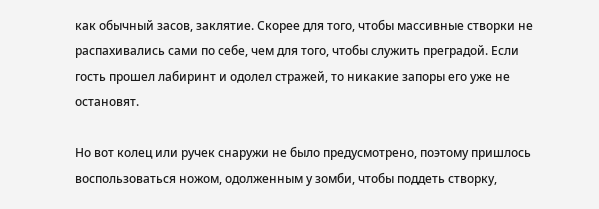как обычный засов, заклятие. Скорее для того, чтобы массивные створки не распахивались сами по себе, чем для того, чтобы служить преградой. Если гость прошел лабиринт и одолел стражей, то никакие запоры его уже не остановят.

Но вот колец или ручек снаружи не было предусмотрено, поэтому пришлось воспользоваться ножом, одолженным у зомби, чтобы поддеть створку,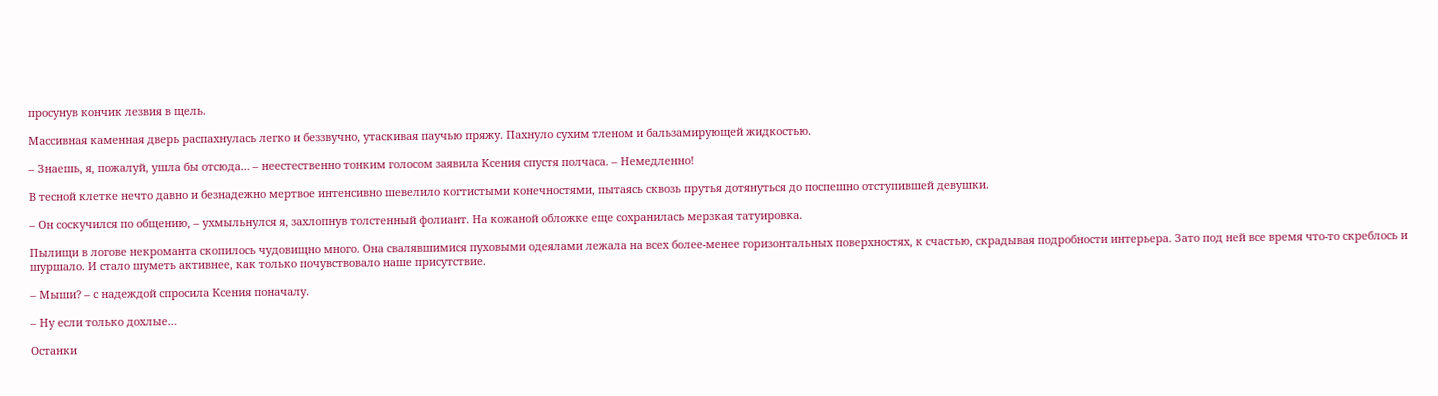просунув кончик лезвия в щель.

Массивная каменная дверь распахнулась легко и беззвучно, утаскивая паучью пряжу. Пахнуло сухим тленом и бальзамирующей жидкостью.

– Знаешь, я, пожалуй, ушла бы отсюда… – неестественно тонким голосом заявила Ксения спустя полчаса. – Немедленно!

В тесной клетке нечто давно и безнадежно мертвое интенсивно шевелило когтистыми конечностями, пытаясь сквозь прутья дотянуться до поспешно отступившей девушки.

– Он соскучился по общению, – ухмыльнулся я, захлопнув толстенный фолиант. На кожаной обложке еще сохранилась мерзкая татуировка.

Пылищи в логове некроманта скопилось чудовищно много. Она свалявшимися пуховыми одеялами лежала на всех более-менее горизонтальных поверхностях, к счастью, скрадывая подробности интерьера. Зато под ней все время что-то скреблось и шуршало. И стало шуметь активнее, как только почувствовало наше присутствие.

– Мыши? – с надеждой спросила Ксения поначалу.

– Ну если только дохлые…

Останки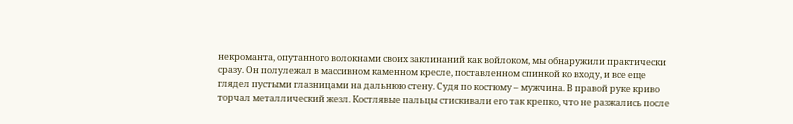некроманта, опутанного волокнами своих заклинаний как войлоком, мы обнаружили практически сразу. Он полулежал в массивном каменном кресле, поставленном спинкой ко входу, и все еще глядел пустыми глазницами на дальнюю стену. Судя по костюму – мужчина. В правой руке криво торчал металлический жезл. Костлявые пальцы стискивали его так крепко, что не разжались после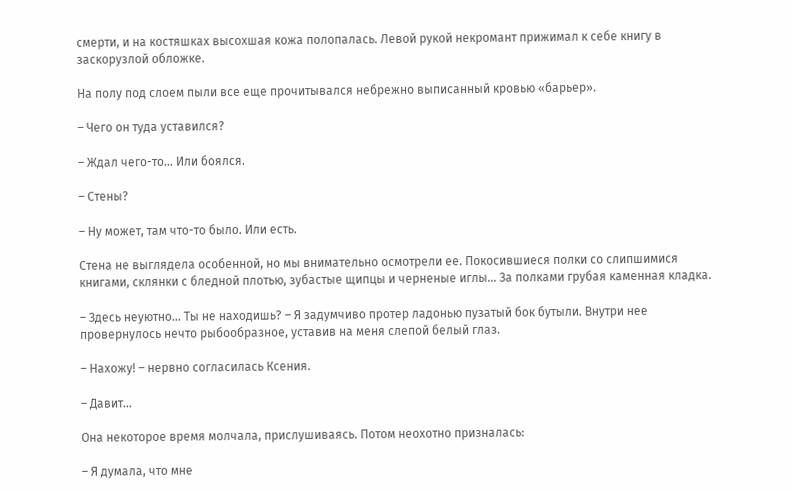смерти, и на костяшках высохшая кожа полопалась. Левой рукой некромант прижимал к себе книгу в заскорузлой обложке.

На полу под слоем пыли все еще прочитывался небрежно выписанный кровью «барьер».

– Чего он туда уставился?

– Ждал чего-то… Или боялся.

– Стены?

– Ну может, там что-то было. Или есть.

Стена не выглядела особенной, но мы внимательно осмотрели ее. Покосившиеся полки со слипшимися книгами, склянки с бледной плотью, зубастые щипцы и черненые иглы… За полками грубая каменная кладка.

– Здесь неуютно… Ты не находишь? – Я задумчиво протер ладонью пузатый бок бутыли. Внутри нее провернулось нечто рыбообразное, уставив на меня слепой белый глаз.

– Нахожу! – нервно согласилась Ксения.

– Давит…

Она некоторое время молчала, прислушиваясь. Потом неохотно призналась:

– Я думала, что мне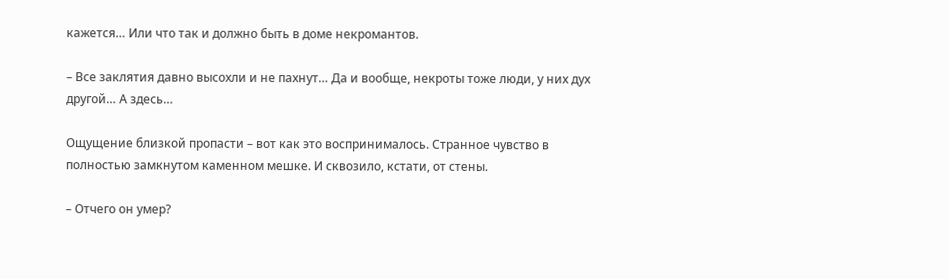кажется… Или что так и должно быть в доме некромантов.

– Все заклятия давно высохли и не пахнут… Да и вообще, некроты тоже люди, у них дух другой… А здесь…

Ощущение близкой пропасти – вот как это воспринималось. Странное чувство в полностью замкнутом каменном мешке. И сквозило, кстати, от стены.

– Отчего он умер?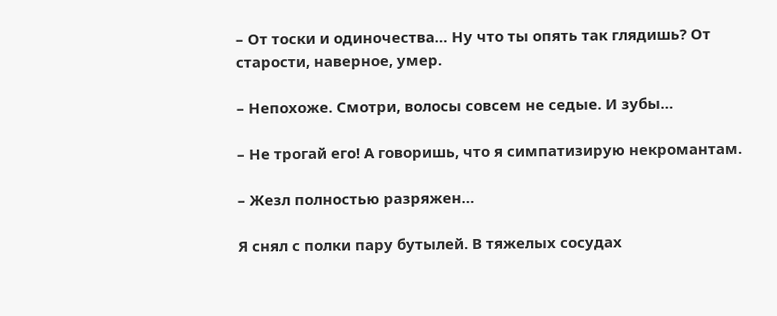– От тоски и одиночества… Ну что ты опять так глядишь? От старости, наверное, умер.

– Непохоже. Смотри, волосы совсем не седые. И зубы…

– Не трогай его! А говоришь, что я симпатизирую некромантам.

– Жезл полностью разряжен…

Я снял с полки пару бутылей. В тяжелых сосудах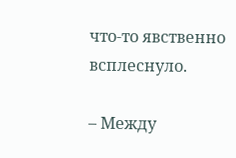что-то явственно всплеснуло.

– Между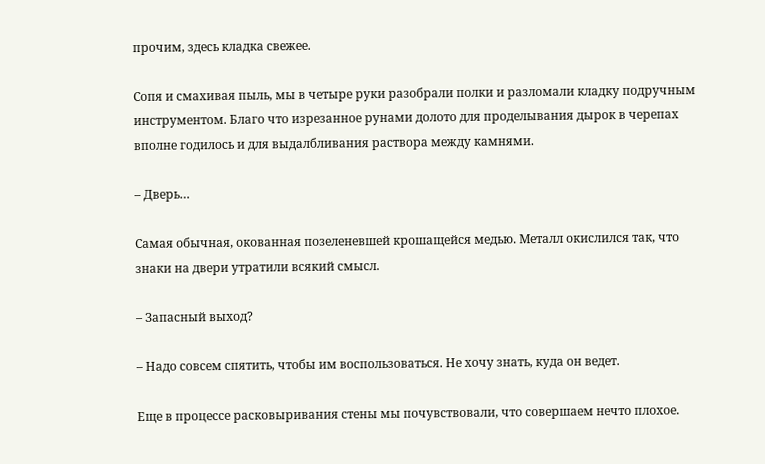прочим, здесь кладка свежее.

Сопя и смахивая пыль, мы в четыре руки разобрали полки и разломали кладку подручным инструментом. Благо что изрезанное рунами долото для проделывания дырок в черепах вполне годилось и для выдалбливания раствора между камнями.

– Дверь…

Самая обычная, окованная позеленевшей крошащейся медью. Металл окислился так, что знаки на двери утратили всякий смысл.

– Запасный выход?

– Надо совсем спятить, чтобы им воспользоваться. Не хочу знать, куда он ведет.

Еще в процессе расковыривания стены мы почувствовали, что совершаем нечто плохое.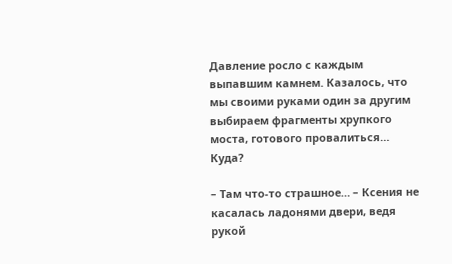Давление росло с каждым выпавшим камнем. Казалось, что мы своими руками один за другим выбираем фрагменты хрупкого моста, готового провалиться… Куда?

– Там что-то страшное… – Ксения не касалась ладонями двери, ведя рукой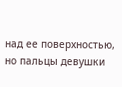над ее поверхностью, но пальцы девушки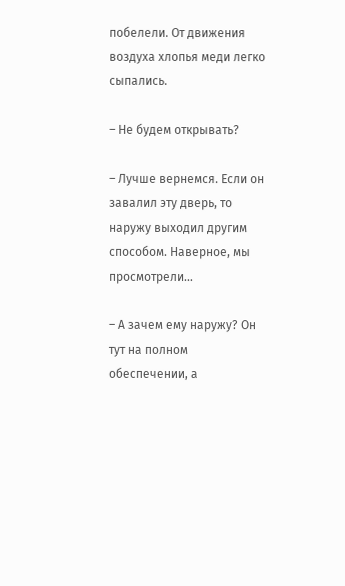побелели. От движения воздуха хлопья меди легко сыпались.

– Не будем открывать?

– Лучше вернемся. Если он завалил эту дверь, то наружу выходил другим способом. Наверное, мы просмотрели…

– А зачем ему наружу? Он тут на полном обеспечении, а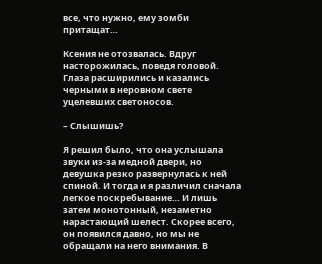все, что нужно, ему зомби притащат…

Ксения не отозвалась. Вдруг насторожилась, поведя головой. Глаза расширились и казались черными в неровном свете уцелевших светоносов.

– Слышишь?

Я решил было, что она услышала звуки из-за медной двери, но девушка резко развернулась к ней спиной. И тогда и я различил сначала легкое поскребывание… И лишь затем монотонный, незаметно нарастающий шелест. Скорее всего, он появился давно, но мы не обращали на него внимания. В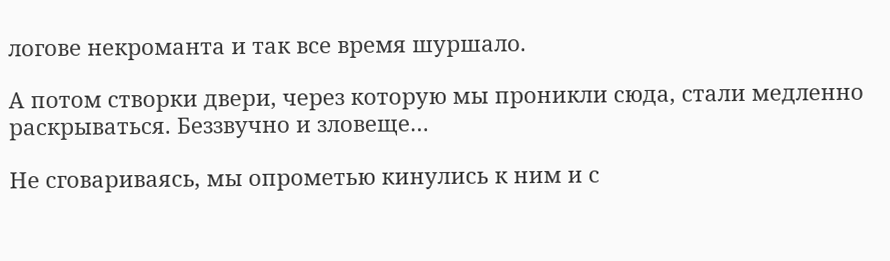логове некроманта и так все время шуршало.

А потом створки двери, через которую мы проникли сюда, стали медленно раскрываться. Беззвучно и зловеще…

Не сговариваясь, мы опрометью кинулись к ним и с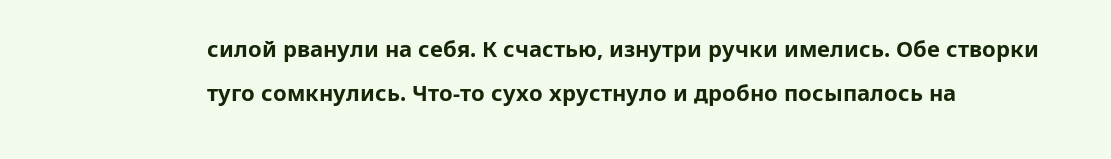силой рванули на себя. К счастью, изнутри ручки имелись. Обе створки туго сомкнулись. Что-то сухо хрустнуло и дробно посыпалось на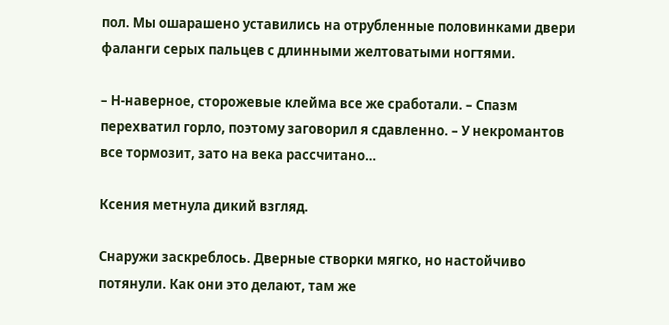пол. Мы ошарашено уставились на отрубленные половинками двери фаланги серых пальцев с длинными желтоватыми ногтями.

– Н-наверное, сторожевые клейма все же сработали. – Спазм перехватил горло, поэтому заговорил я сдавленно. – У некромантов все тормозит, зато на века рассчитано…

Ксения метнула дикий взгляд.

Снаружи заскреблось. Дверные створки мягко, но настойчиво потянули. Как они это делают, там же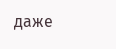даже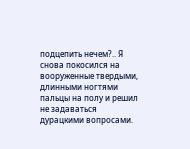подцепить нечем?.. Я снова покосился на вооруженные твердыми, длинными ногтями пальцы на полу и решил не задаваться дурацкими вопросами.